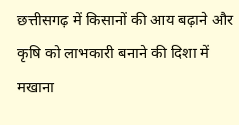छत्तीसगढ़ में किसानों की आय बढ़ाने और कृषि को लाभकारी बनाने की दिशा में मखाना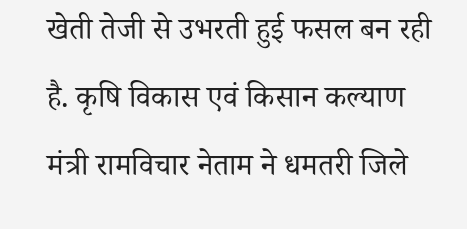खेती तेजी से उभरती हुई फसल बन रही है. कृषि विकास एवं किसान कल्याण मंत्री रामविचार नेताम ने धमतरी जिले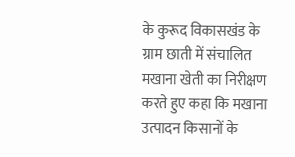के कुरूद विकासखंड के ग्राम छाती में संचालित मखाना खेती का निरीक्षण करते हुए कहा कि मखाना उत्पादन किसानों के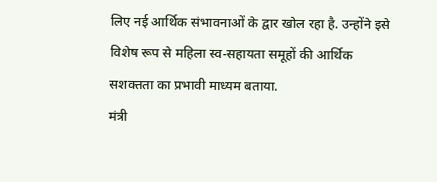लिए नई आर्थिक संभावनाओं के द्वार खोल रहा है. उन्होंने इसे विशेष रूप से महिला स्व-सहायता समूहों की आर्थिक सशक्तता का प्रभावी माध्यम बताया.
मंत्री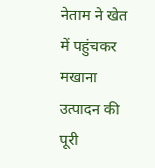नेताम ने खेत में पहुंचकर मखाना उत्पादन की पूरी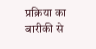प्रक्रिया का बारीकी से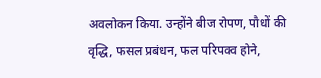अवलोकन किया. उन्होंने बीज रोपण, पौधों की वृद्धि, फसल प्रबंधन, फल परिपक्व होने,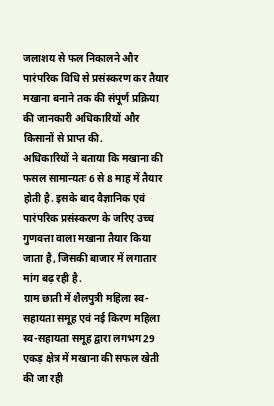जलाशय से फल निकालने और पारंपरिक विधि से प्रसंस्करण कर तैयार मखाना बनाने तक की संपूर्ण प्रक्रिया की जानकारी अधिकारियों और किसानों से प्राप्त की.
अधिकारियों ने बताया कि मखाना की फसल सामान्यतः 6 से 8 माह में तैयार होती है. इसके बाद वैज्ञानिक एवं पारंपरिक प्रसंस्करण के जरिए उच्च गुणवत्ता वाला मखाना तैयार किया जाता है, जिसकी बाजार में लगातार मांग बढ़ रही है.
ग्राम छाती में शैलपुत्री महिला स्व-सहायता समूह एवं नई किरण महिला स्व-सहायता समूह द्वारा लगभग 29 एकड़ क्षेत्र में मखाना की सफल खेती की जा रही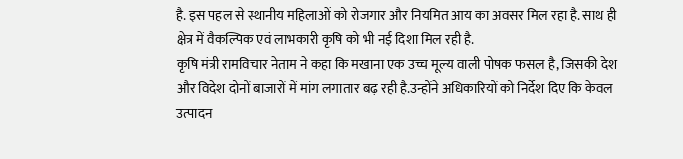है. इस पहल से स्थानीय महिलाओं को रोजगार और नियमित आय का अवसर मिल रहा है. साथ ही क्षेत्र में वैकल्पिक एवं लाभकारी कृषि को भी नई दिशा मिल रही है.
कृषि मंत्री रामविचार नेताम ने कहा कि मखाना एक उच्च मूल्य वाली पोषक फसल है, जिसकी देश और विदेश दोनों बाजारों में मांग लगातार बढ़ रही है.उन्होंने अधिकारियों को निर्देश दिए कि केवल उत्पादन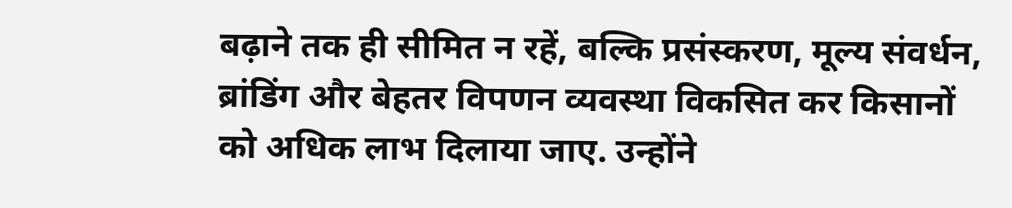बढ़ाने तक ही सीमित न रहें, बल्कि प्रसंस्करण, मूल्य संवर्धन, ब्रांडिंग और बेहतर विपणन व्यवस्था विकसित कर किसानों को अधिक लाभ दिलाया जाए. उन्होंने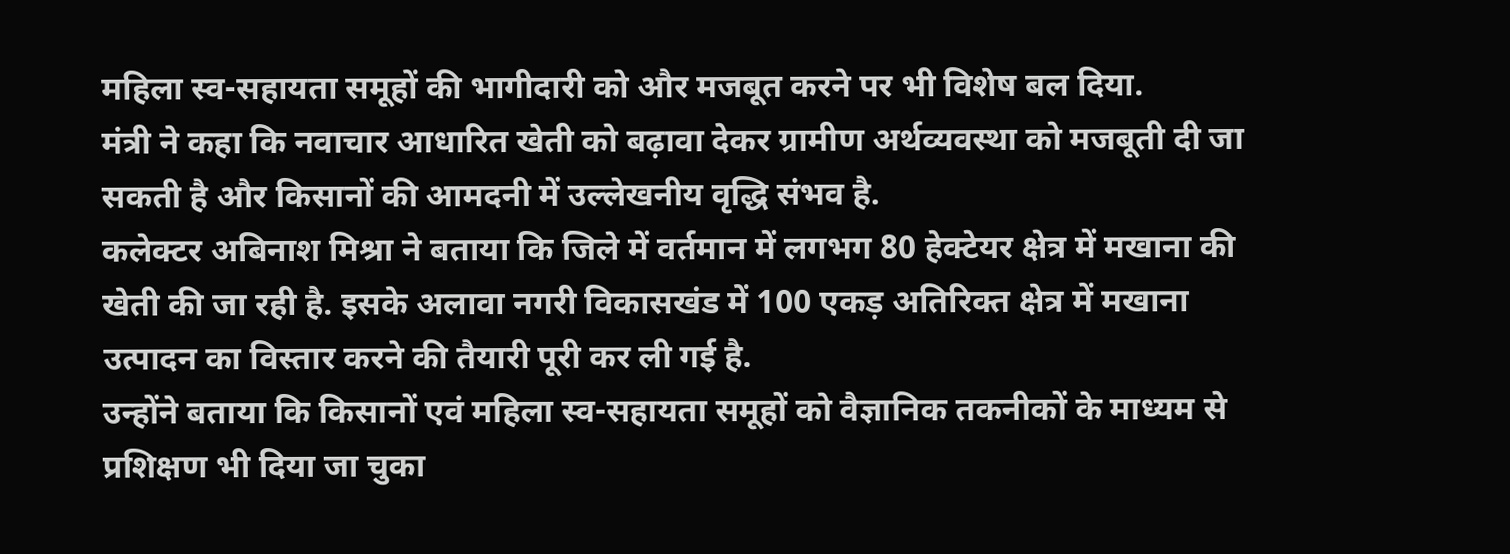महिला स्व-सहायता समूहों की भागीदारी को और मजबूत करने पर भी विशेष बल दिया.
मंत्री ने कहा कि नवाचार आधारित खेती को बढ़ावा देकर ग्रामीण अर्थव्यवस्था को मजबूती दी जा सकती है और किसानों की आमदनी में उल्लेखनीय वृद्धि संभव है.
कलेक्टर अबिनाश मिश्रा ने बताया कि जिले में वर्तमान में लगभग 80 हेक्टेयर क्षेत्र में मखाना की खेती की जा रही है. इसके अलावा नगरी विकासखंड में 100 एकड़ अतिरिक्त क्षेत्र में मखाना उत्पादन का विस्तार करने की तैयारी पूरी कर ली गई है.
उन्होंने बताया कि किसानों एवं महिला स्व-सहायता समूहों को वैज्ञानिक तकनीकों के माध्यम से प्रशिक्षण भी दिया जा चुका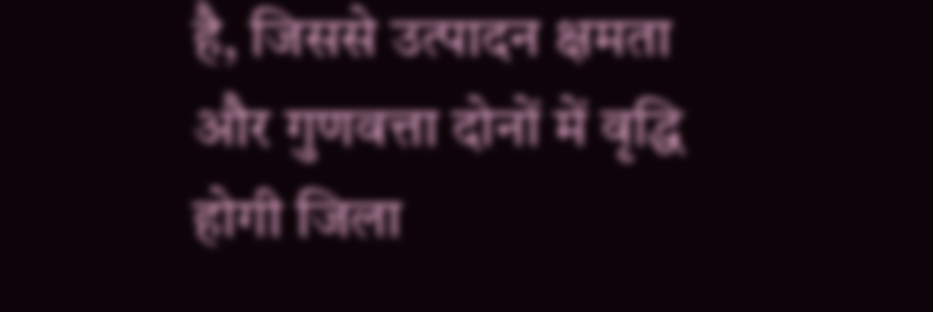है, जिससे उत्पादन क्षमता और गुणवत्ता दोनों में वृद्धि होगी जिला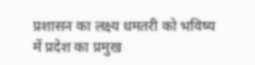प्रशासन का लक्ष्य धमतरी को भविष्य में प्रदेश का प्रमुख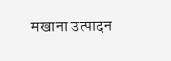मखाना उत्पादन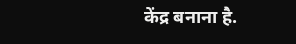केंद्र बनाना है.